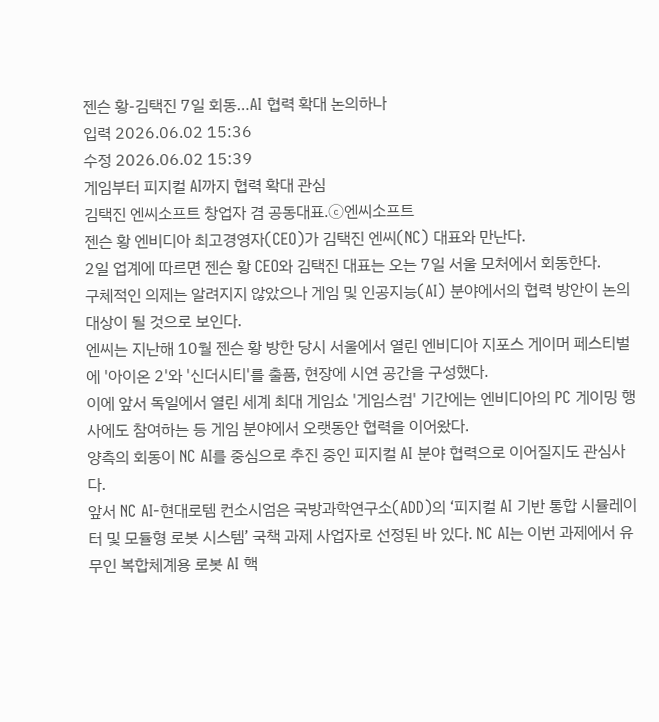젠슨 황-김택진 7일 회동…AI 협력 확대 논의하나
입력 2026.06.02 15:36
수정 2026.06.02 15:39
게임부터 피지컬 AI까지 협력 확대 관심
김택진 엔씨소프트 창업자 겸 공동대표.ⓒ엔씨소프트
젠슨 황 엔비디아 최고경영자(CEO)가 김택진 엔씨(NC) 대표와 만난다.
2일 업계에 따르면 젠슨 황 CEO와 김택진 대표는 오는 7일 서울 모처에서 회동한다.
구체적인 의제는 알려지지 않았으나 게임 및 인공지능(AI) 분야에서의 협력 방안이 논의 대상이 될 것으로 보인다.
엔씨는 지난해 10월 젠슨 황 방한 당시 서울에서 열린 엔비디아 지포스 게이머 페스티벌에 '아이온 2'와 '신더시티'를 출품, 현장에 시연 공간을 구성했다.
이에 앞서 독일에서 열린 세계 최대 게임쇼 '게임스컴' 기간에는 엔비디아의 PC 게이밍 행사에도 참여하는 등 게임 분야에서 오랫동안 협력을 이어왔다.
양측의 회동이 NC AI를 중심으로 추진 중인 피지컬 AI 분야 협력으로 이어질지도 관심사다.
앞서 NC AI-현대로템 컨소시엄은 국방과학연구소(ADD)의 ‘피지컬 AI 기반 통합 시뮬레이터 및 모듈형 로봇 시스템’ 국책 과제 사업자로 선정된 바 있다. NC AI는 이번 과제에서 유무인 복합체계용 로봇 AI 핵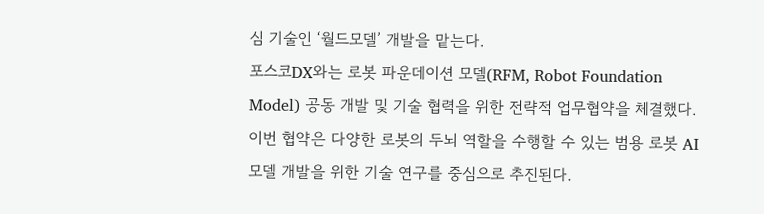심 기술인 ‘월드모델’ 개발을 맡는다.
포스코DX와는 로봇 파운데이션 모델(RFM, Robot Foundation Model) 공동 개발 및 기술 협력을 위한 전략적 업무협약을 체결했다. 이번 협약은 다양한 로봇의 두뇌 역할을 수행할 수 있는 범용 로봇 AI 모델 개발을 위한 기술 연구를 중심으로 추진된다.